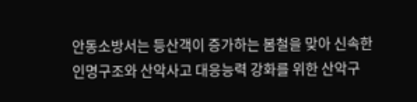안동소방서는 등산객이 증가하는 봄철을 맞아 신속한 인명구조와 산악사고 대응능력 강화를 위한 산악구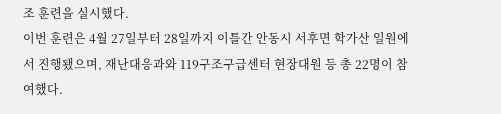조 훈련을 실시했다.
이번 훈련은 4월 27일부터 28일까지 이틀간 안동시 서후면 학가산 일원에서 진행됐으며, 재난대응과와 119구조구급센터 현장대원 등 총 22명이 참여했다.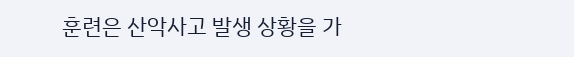훈련은 산악사고 발생 상황을 가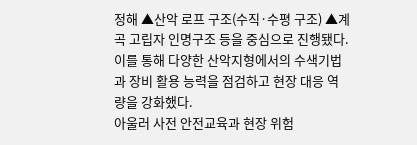정해 ▲산악 로프 구조(수직·수평 구조) ▲계곡 고립자 인명구조 등을 중심으로 진행됐다. 이를 통해 다양한 산악지형에서의 수색기법과 장비 활용 능력을 점검하고 현장 대응 역량을 강화했다.
아울러 사전 안전교육과 현장 위험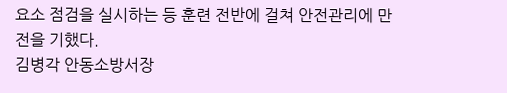요소 점검을 실시하는 등 훈련 전반에 걸쳐 안전관리에 만전을 기했다.
김병각 안동소방서장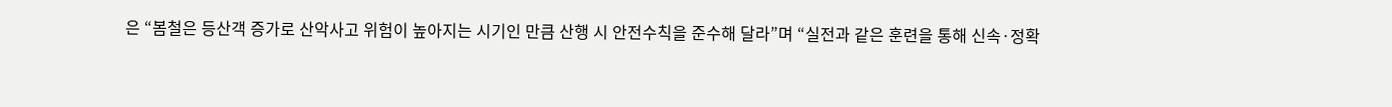은 “봄철은 등산객 증가로 산악사고 위험이 높아지는 시기인 만큼 산행 시 안전수칙을 준수해 달라”며 “실전과 같은 훈련을 통해 신속·정확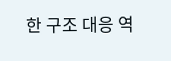한 구조 대응 역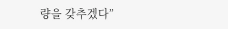량을 갖추겠다”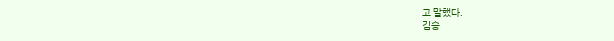고 말했다.
김승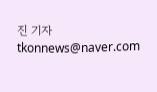진 기자 tkonnews@naver.com